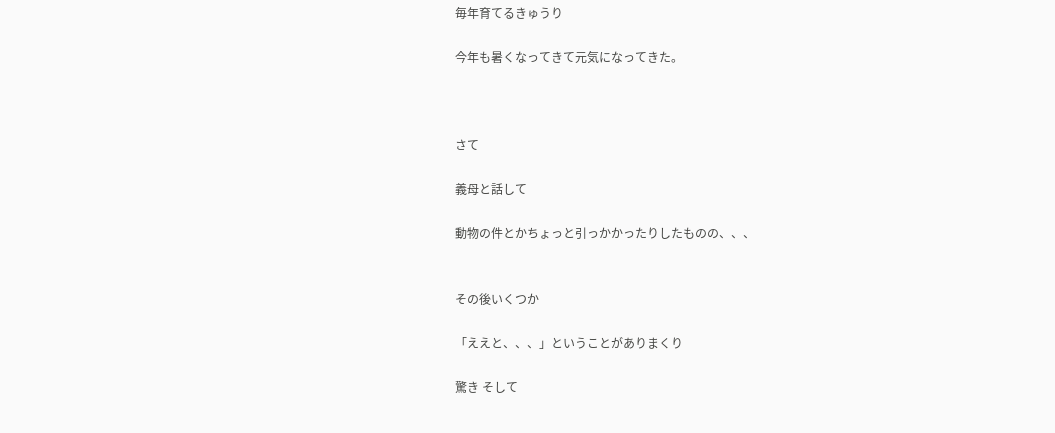毎年育てるきゅうり

今年も暑くなってきて元気になってきた。



さて

義母と話して

動物の件とかちょっと引っかかったりしたものの、、、


その後いくつか

「ええと、、、」ということがありまくり

驚き そして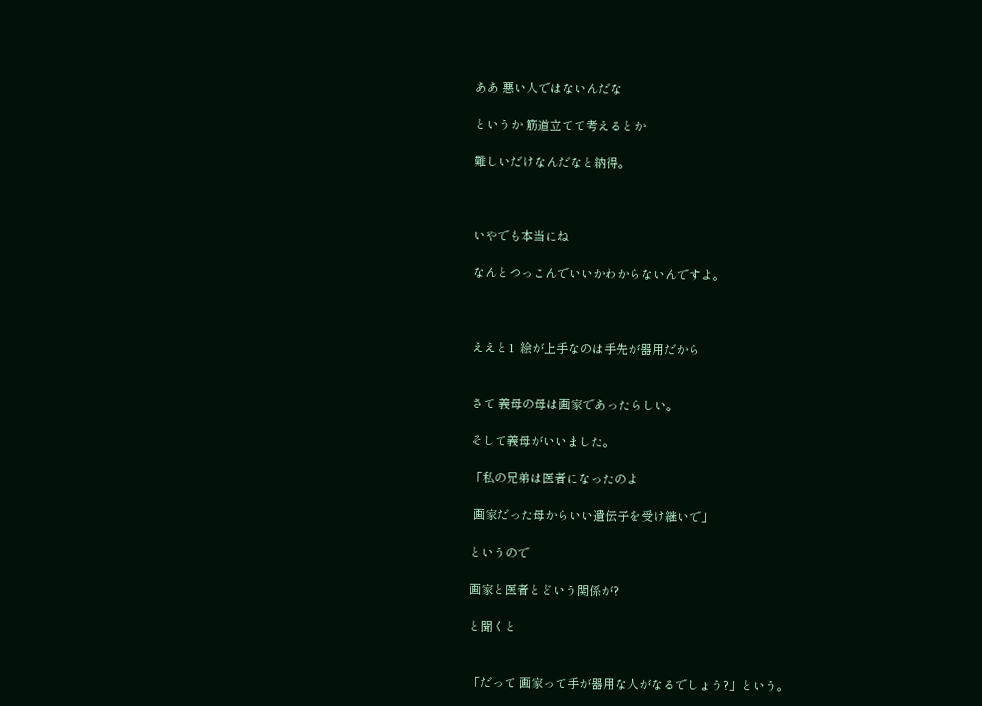ああ 悪い人ではないんだな

というか 筋道立てて考えるとか

難しいだけなんだなと納得。



いやでも本当にね

なんとつっこんでいいかわからないんですよ。



ええと1  絵が上手なのは手先が器用だから


さて 義母の母は画家であったらしい。

そして義母がいいました。

「私の兄弟は医者になったのよ

 画家だった母からいい遺伝子を受け継いで」

というので

画家と医者とどいう関係が?

と聞くと


「だって 画家って手が器用な人がなるでしょう?」という。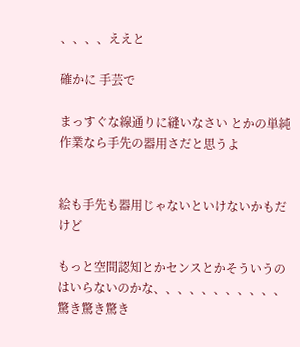、、、、ええと

確かに 手芸で

まっすぐな線通りに縫いなさい とかの単純作業なら手先の器用さだと思うよ


絵も手先も器用じゃないといけないかもだけど

もっと空間認知とかセンスとかそういうのはいらないのかな、、、、、、、、、、、驚き驚き驚き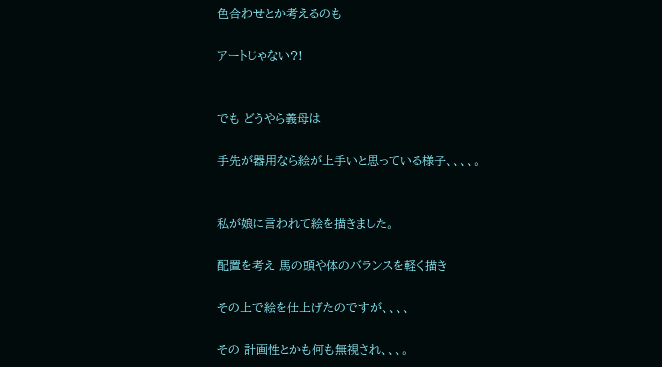色合わせとか考えるのも

アートじゃない?!


でも どうやら義母は

手先が器用なら絵が上手いと思っている様子、、、、。


私が娘に言われて絵を描きました。

配置を考え 馬の頭や体のバランスを軽く描き

その上で絵を仕上げたのですが、、、、

その 計画性とかも何も無視され、、、。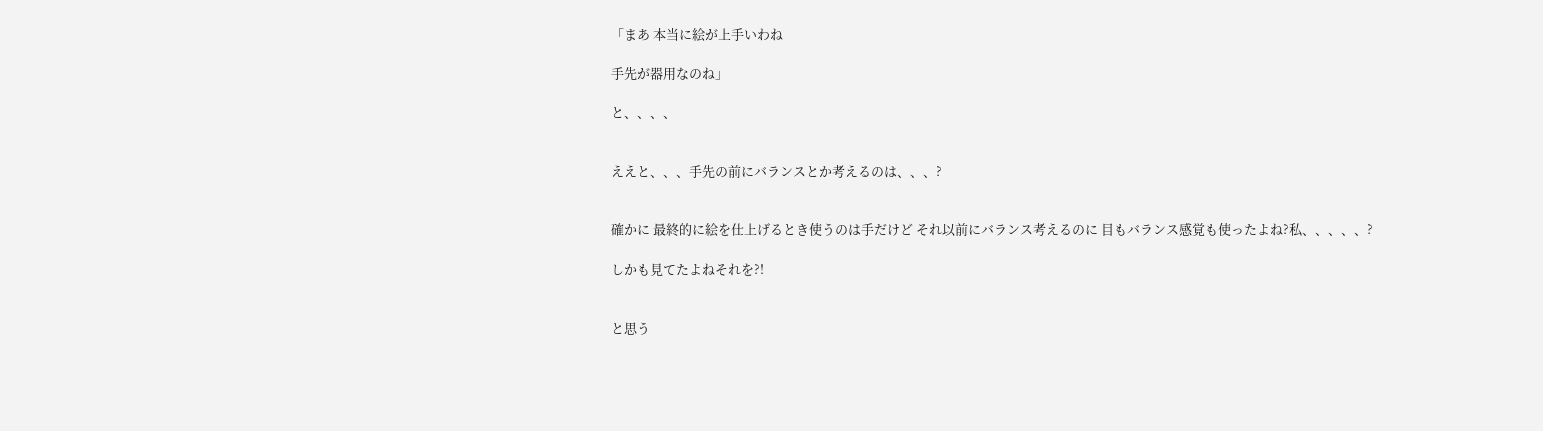「まあ 本当に絵が上手いわね

手先が器用なのね」

と、、、、


ええと、、、手先の前にバランスとか考えるのは、、、?


確かに 最終的に絵を仕上げるとき使うのは手だけど それ以前にバランス考えるのに 目もバランス感覚も使ったよね?私、、、、、?

しかも見てたよねそれを?!


と思う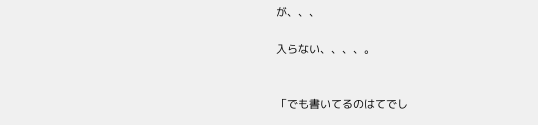が、、、

入らない、、、、。


「でも書いてるのはてでし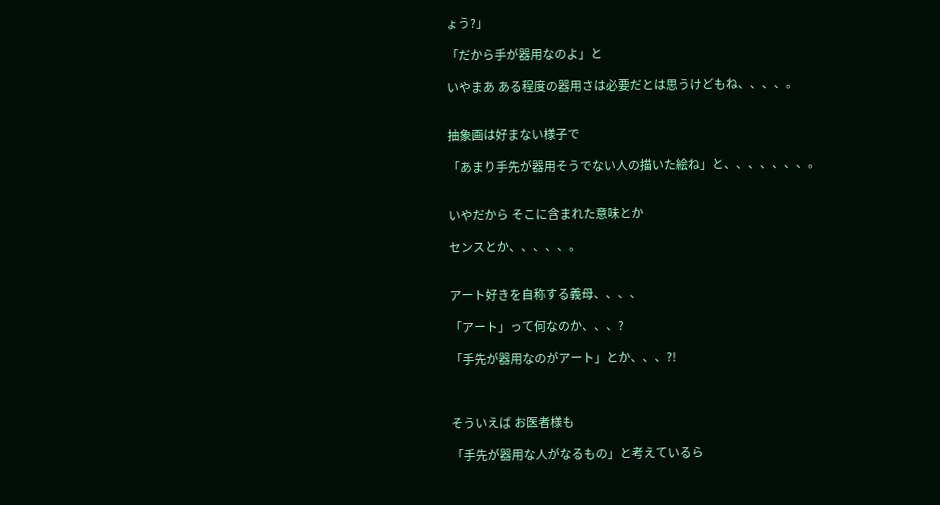ょう?」

「だから手が器用なのよ」と

いやまあ ある程度の器用さは必要だとは思うけどもね、、、、。


抽象画は好まない様子で

「あまり手先が器用そうでない人の描いた絵ね」と、、、、、、、。


いやだから そこに含まれた意味とか

センスとか、、、、、。


アート好きを自称する義母、、、、

「アート」って何なのか、、、?

「手先が器用なのがアート」とか、、、?!



そういえば お医者様も

「手先が器用な人がなるもの」と考えているら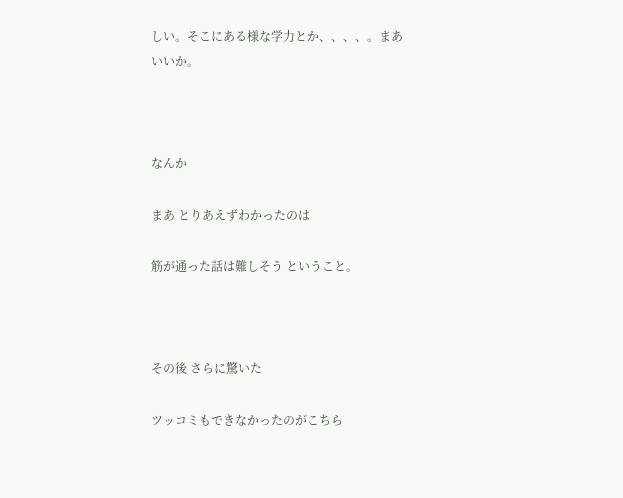しい。そこにある様な学力とか、、、、。まあいいか。



なんか

まあ とりあえずわかったのは

筋が通った話は難しそう ということ。



その後 さらに驚いた

ツッコミもできなかったのがこちら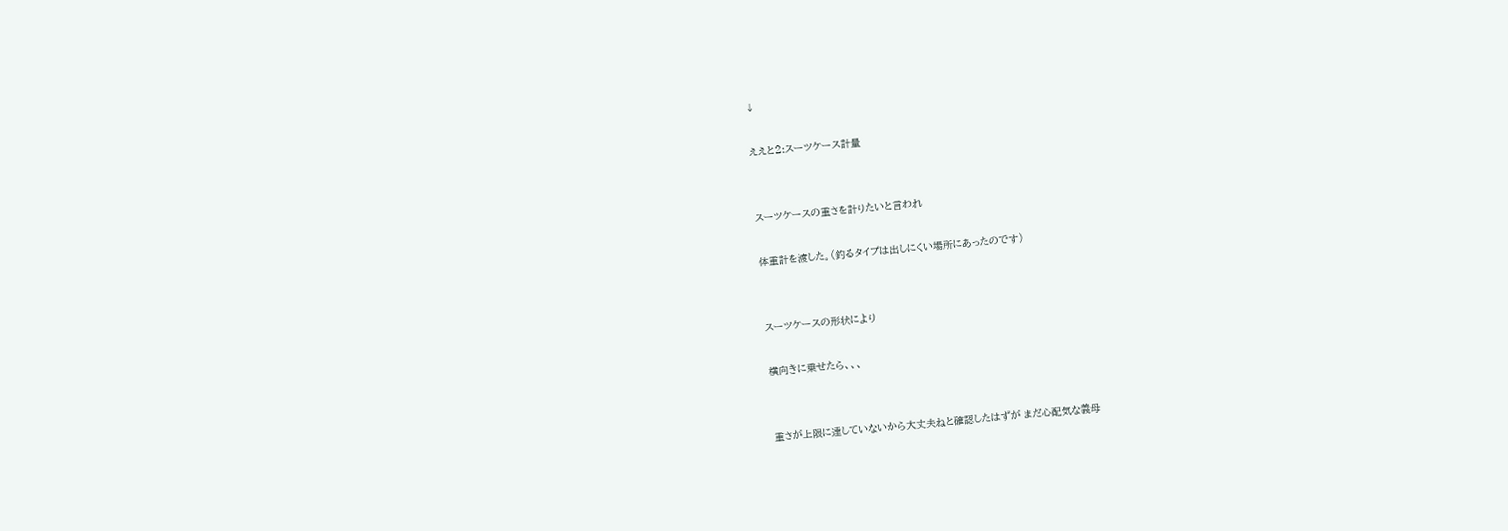↓

ええと2:スーツケース計量


スーツケースの重さを計りたいと言われ

体重計を渡した。(釣るタイプは出しにくい場所にあったのです)


スーツケースの形状により

横向きに乗せたら、、、


重さが上限に達していないから大丈夫ねと確認したはずが まだ心配気な義母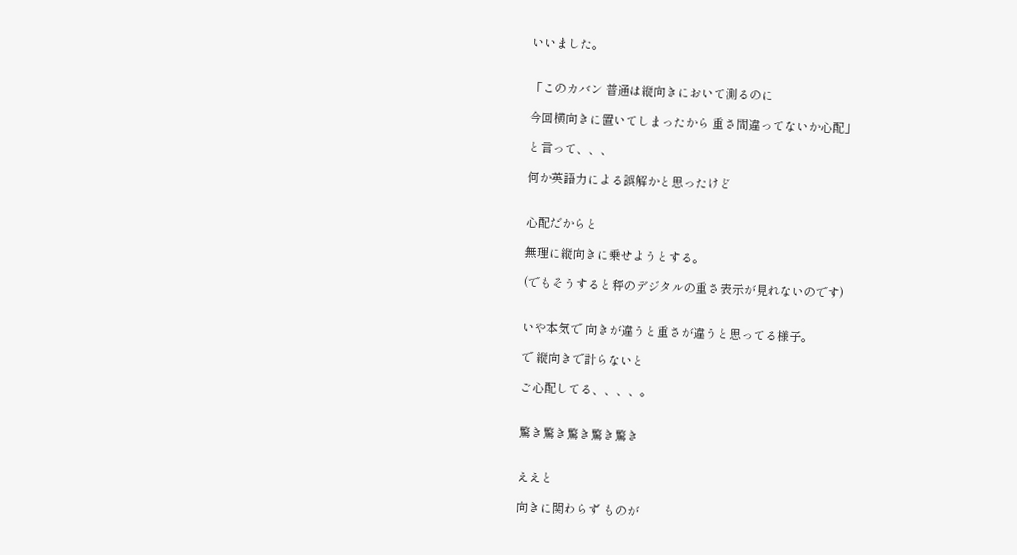いいました。


「このカバン 普通は縦向きにおいて測るのに

今回横向きに置いてしまったから 重さ間違ってないか心配」

と言って、、、

何か英語力による誤解かと思ったけど


心配だからと

無理に縦向きに乗せようとする。

(でもそうすると秤のデジタルの重さ表示が見れないのです)


いや本気で 向きが違うと重さが違うと思ってる様子。

で 縦向きで計らないと

ご心配してる、、、、。


驚き驚き驚き驚き驚き


ええと

向きに関わらず ものが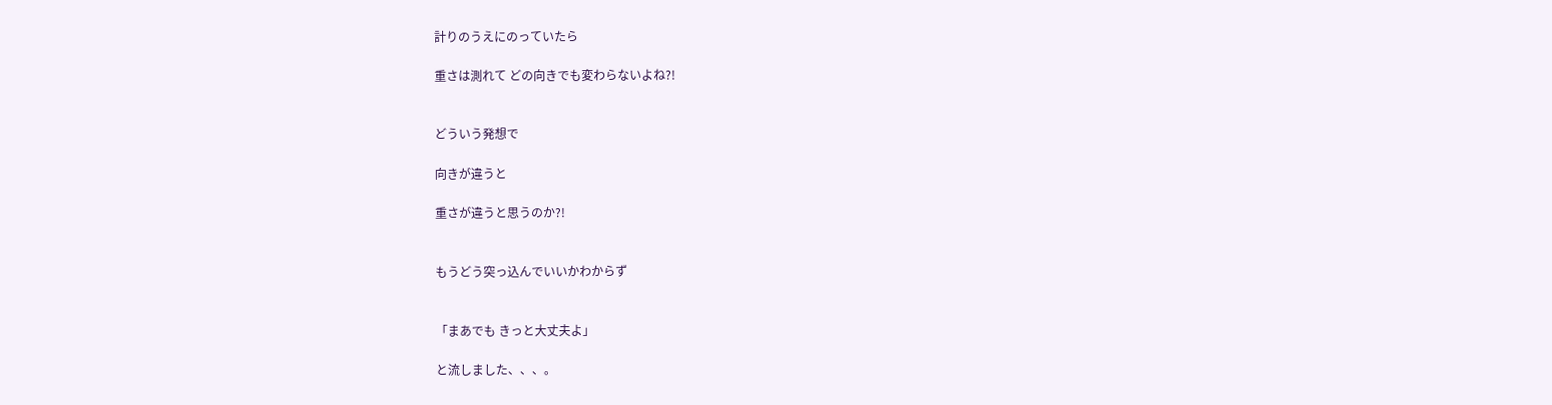計りのうえにのっていたら

重さは測れて どの向きでも変わらないよね?!


どういう発想で

向きが違うと

重さが違うと思うのか?!


もうどう突っ込んでいいかわからず


「まあでも きっと大丈夫よ」

と流しました、、、。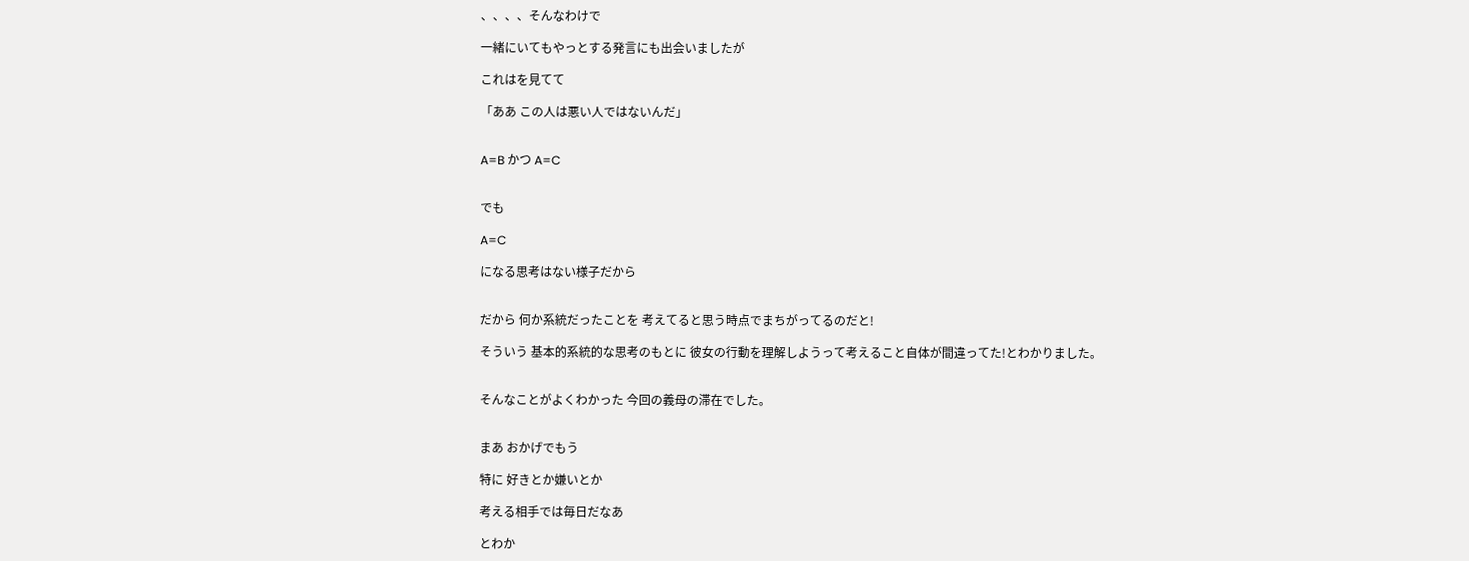、、、、そんなわけで

一緒にいてもやっとする発言にも出会いましたが

これはを見てて

「ああ この人は悪い人ではないんだ」


A=B かつ A=C


でも

A=C

になる思考はない様子だから


だから 何か系統だったことを 考えてると思う時点でまちがってるのだと!

そういう 基本的系統的な思考のもとに 彼女の行動を理解しようって考えること自体が間違ってた!とわかりました。


そんなことがよくわかった 今回の義母の滞在でした。


まあ おかげでもう

特に 好きとか嫌いとか

考える相手では毎日だなあ

とわか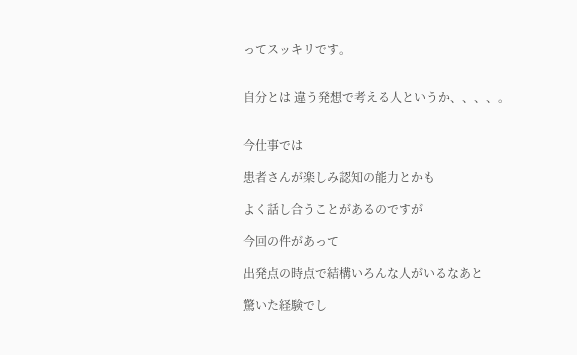ってスッキリです。


自分とは 違う発想で考える人というか、、、、。


今仕事では

患者さんが楽しみ認知の能力とかも

よく話し合うことがあるのですが

今回の件があって

出発点の時点で結構いろんな人がいるなあと

驚いた経験でし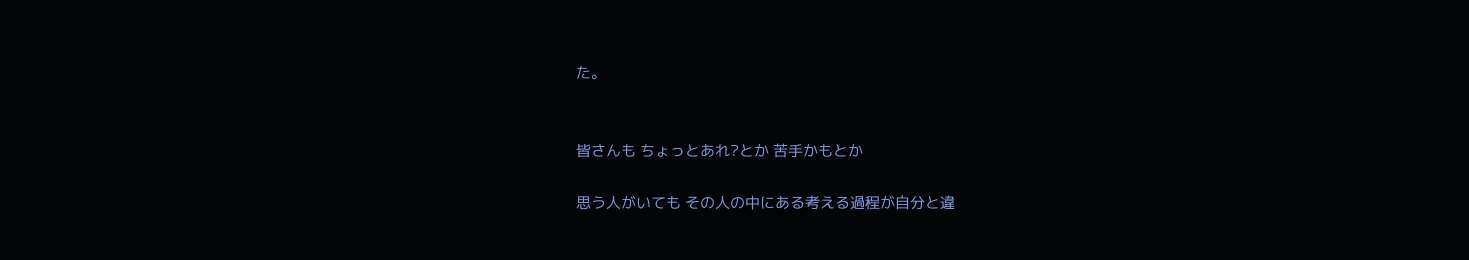た。


皆さんも ちょっとあれ?とか 苦手かもとか

思う人がいても その人の中にある考える過程が自分と違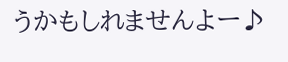うかもしれませんよー♪